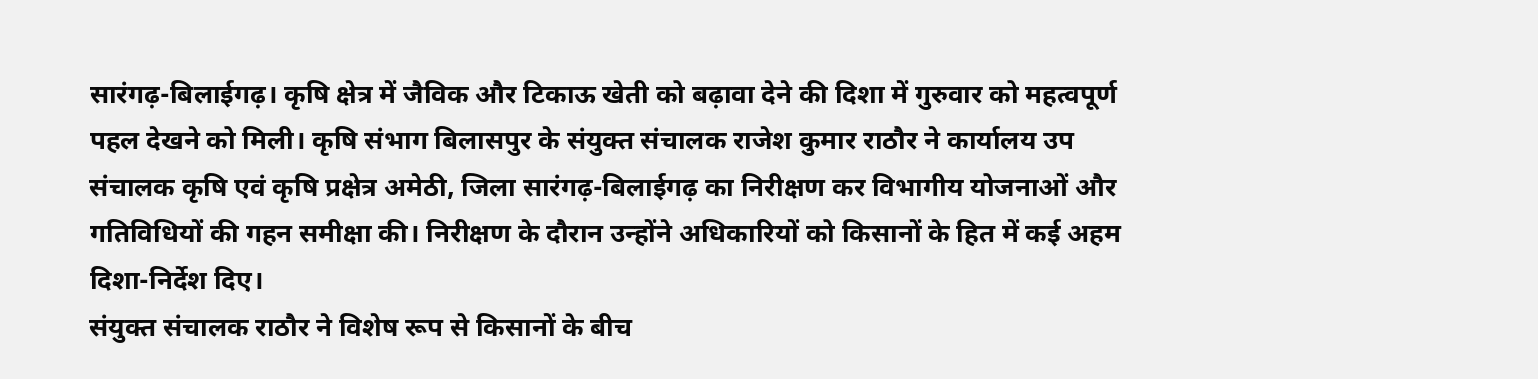सारंगढ़-बिलाईगढ़। कृषि क्षेत्र में जैविक और टिकाऊ खेती को बढ़ावा देने की दिशा में गुरुवार को महत्वपूर्ण पहल देखने को मिली। कृषि संभाग बिलासपुर के संयुक्त संचालक राजेश कुमार राठौर ने कार्यालय उप संचालक कृषि एवं कृषि प्रक्षेत्र अमेठी, जिला सारंगढ़-बिलाईगढ़ का निरीक्षण कर विभागीय योजनाओं और गतिविधियों की गहन समीक्षा की। निरीक्षण के दौरान उन्होंने अधिकारियों को किसानों के हित में कई अहम दिशा-निर्देश दिए।
संयुक्त संचालक राठौर ने विशेष रूप से किसानों के बीच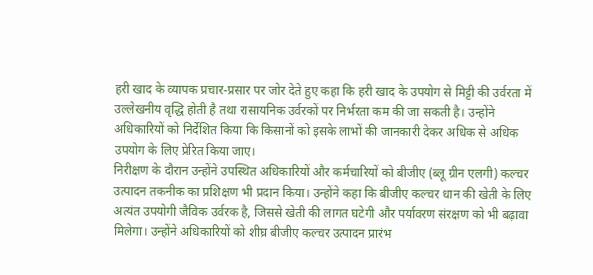हरी खाद के व्यापक प्रचार-प्रसार पर जोर देते हुए कहा कि हरी खाद के उपयोग से मिट्टी की उर्वरता में उल्लेखनीय वृद्धि होती है तथा रासायनिक उर्वरकों पर निर्भरता कम की जा सकती है। उन्होंने अधिकारियों को निर्देशित किया कि किसानों को इसके लाभों की जानकारी देकर अधिक से अधिक उपयोग के लिए प्रेरित किया जाए।
निरीक्षण के दौरान उन्होंने उपस्थित अधिकारियों और कर्मचारियों को बीजीए (ब्लू ग्रीन एलगी) कल्चर उत्पादन तकनीक का प्रशिक्षण भी प्रदान किया। उन्होंने कहा कि बीजीए कल्चर धान की खेती के लिए अत्यंत उपयोगी जैविक उर्वरक है, जिससे खेती की लागत घटेगी और पर्यावरण संरक्षण को भी बढ़ावा मिलेगा। उन्होंने अधिकारियों को शीघ्र बीजीए कल्चर उत्पादन प्रारंभ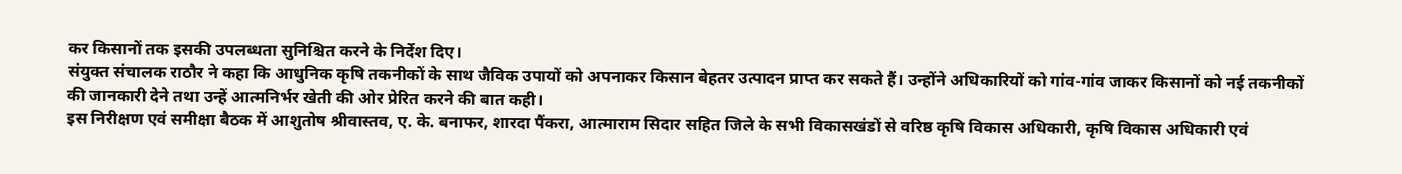कर किसानों तक इसकी उपलब्धता सुनिश्चित करने के निर्देश दिए।
संयुक्त संचालक राठौर ने कहा कि आधुनिक कृषि तकनीकों के साथ जैविक उपायों को अपनाकर किसान बेहतर उत्पादन प्राप्त कर सकते हैं। उन्होंने अधिकारियों को गांव-गांव जाकर किसानों को नई तकनीकों की जानकारी देने तथा उन्हें आत्मनिर्भर खेती की ओर प्रेरित करने की बात कही।
इस निरीक्षण एवं समीक्षा बैठक में आशुतोष श्रीवास्तव, ए. के. बनाफर, शारदा पैंकरा, आत्माराम सिदार सहित जिले के सभी विकासखंडों से वरिष्ठ कृषि विकास अधिकारी, कृषि विकास अधिकारी एवं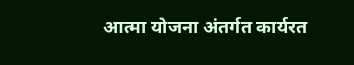आत्मा योजना अंतर्गत कार्यरत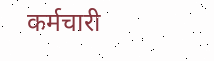कर्मचारी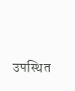उपस्थित